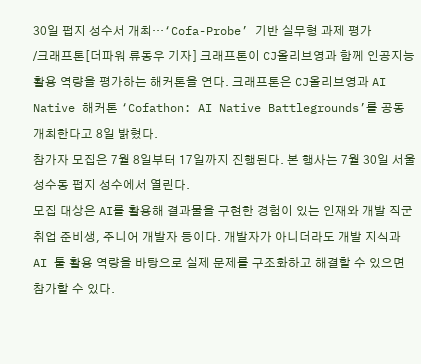30일 펍지 성수서 개최…‘Cofa-Probe’ 기반 실무형 과제 평가
/크래프톤[더파워 류동우 기자] 크래프톤이 CJ올리브영과 함께 인공지능 활용 역량을 평가하는 해커톤을 연다. 크래프톤은 CJ올리브영과 AI Native 해커톤 ‘Cofathon: AI Native Battlegrounds’를 공동 개최한다고 8일 밝혔다.
참가자 모집은 7월 8일부터 17일까지 진행된다. 본 행사는 7월 30일 서울 성수동 펍지 성수에서 열린다.
모집 대상은 AI를 활용해 결과물을 구현한 경험이 있는 인재와 개발 직군 취업 준비생, 주니어 개발자 등이다. 개발자가 아니더라도 개발 지식과 AI 툴 활용 역량을 바탕으로 실제 문제를 구조화하고 해결할 수 있으면 참가할 수 있다.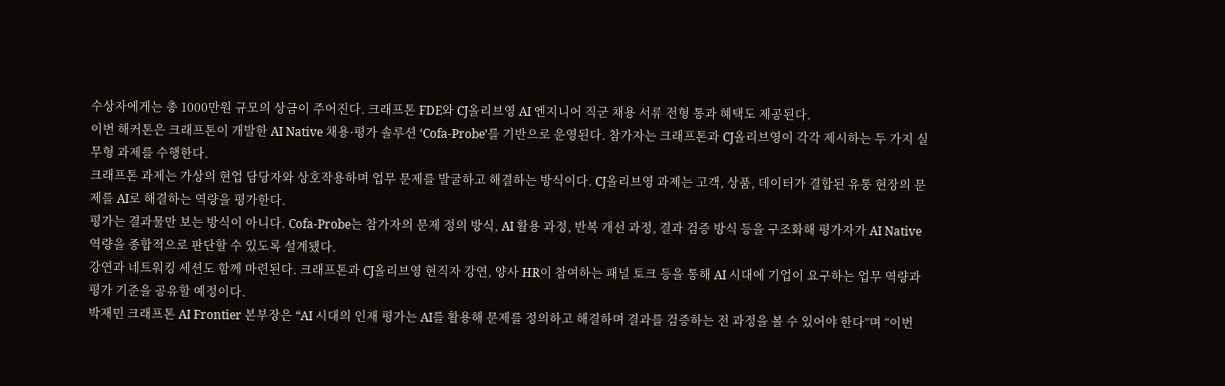수상자에게는 총 1000만원 규모의 상금이 주어진다. 크래프톤 FDE와 CJ올리브영 AI 엔지니어 직군 채용 서류 전형 통과 혜택도 제공된다.
이번 해커톤은 크래프톤이 개발한 AI Native 채용·평가 솔루션 ‘Cofa-Probe’를 기반으로 운영된다. 참가자는 크래프톤과 CJ올리브영이 각각 제시하는 두 가지 실무형 과제를 수행한다.
크래프톤 과제는 가상의 현업 담당자와 상호작용하며 업무 문제를 발굴하고 해결하는 방식이다. CJ올리브영 과제는 고객, 상품, 데이터가 결합된 유통 현장의 문제를 AI로 해결하는 역량을 평가한다.
평가는 결과물만 보는 방식이 아니다. Cofa-Probe는 참가자의 문제 정의 방식, AI 활용 과정, 반복 개선 과정, 결과 검증 방식 등을 구조화해 평가자가 AI Native 역량을 종합적으로 판단할 수 있도록 설계됐다.
강연과 네트워킹 세션도 함께 마련된다. 크래프톤과 CJ올리브영 현직자 강연, 양사 HR이 참여하는 패널 토크 등을 통해 AI 시대에 기업이 요구하는 업무 역량과 평가 기준을 공유할 예정이다.
박재민 크래프톤 AI Frontier 본부장은 “AI 시대의 인재 평가는 AI를 활용해 문제를 정의하고 해결하며 결과를 검증하는 전 과정을 볼 수 있어야 한다”며 “이번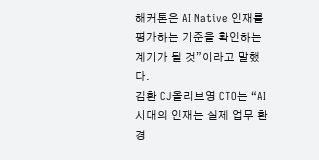해커톤은 AI Native 인재를 평가하는 기준을 확인하는 계기가 될 것”이라고 말했다.
김환 CJ올리브영 CTO는 “AI 시대의 인재는 실제 업무 환경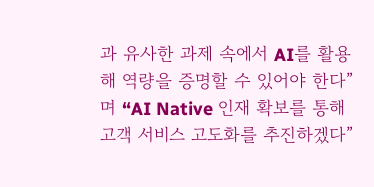과 유사한 과제 속에서 AI를 활용해 역량을 증명할 수 있어야 한다”며 “AI Native 인재 확보를 통해 고객 서비스 고도화를 추진하겠다”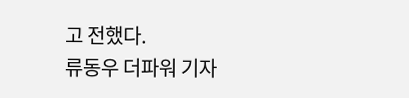고 전했다.
류동우 더파워 기자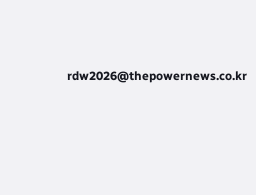rdw2026@thepowernews.co.kr